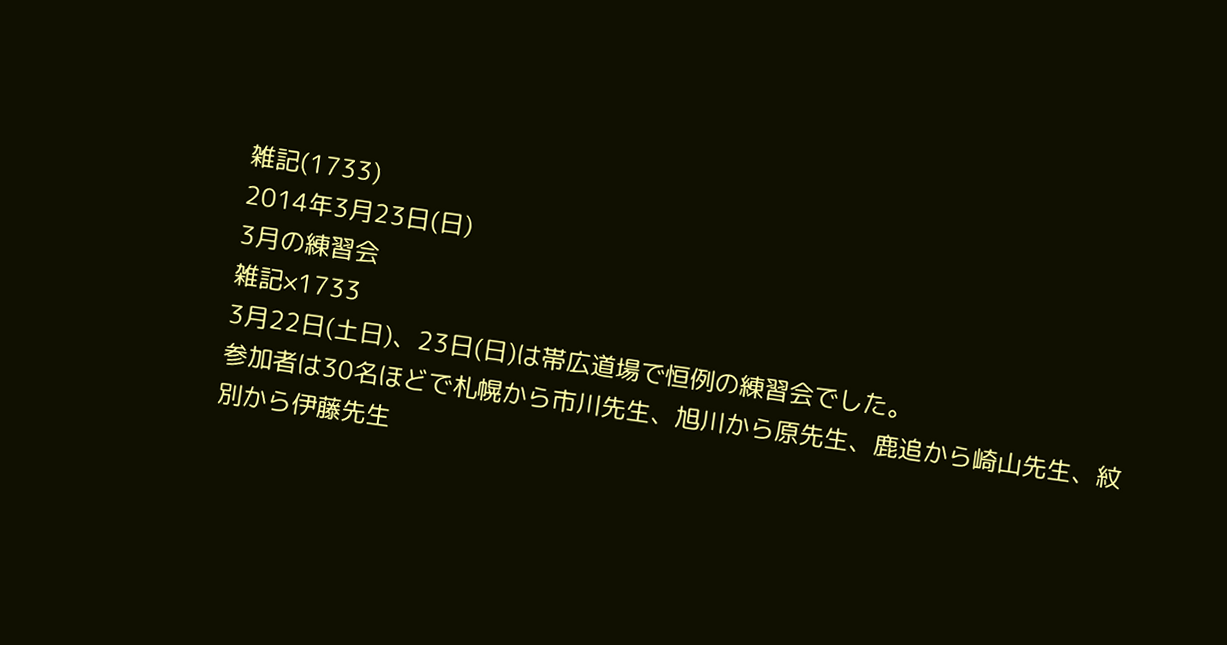雑記(1733)
2014年3月23日(日)
3月の練習会
雑記×1733
3月22日(土日)、23日(日)は帯広道場で恒例の練習会でした。
参加者は30名ほどで札幌から市川先生、旭川から原先生、鹿追から崎山先生、紋別から伊藤先生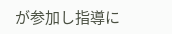が参加し指導に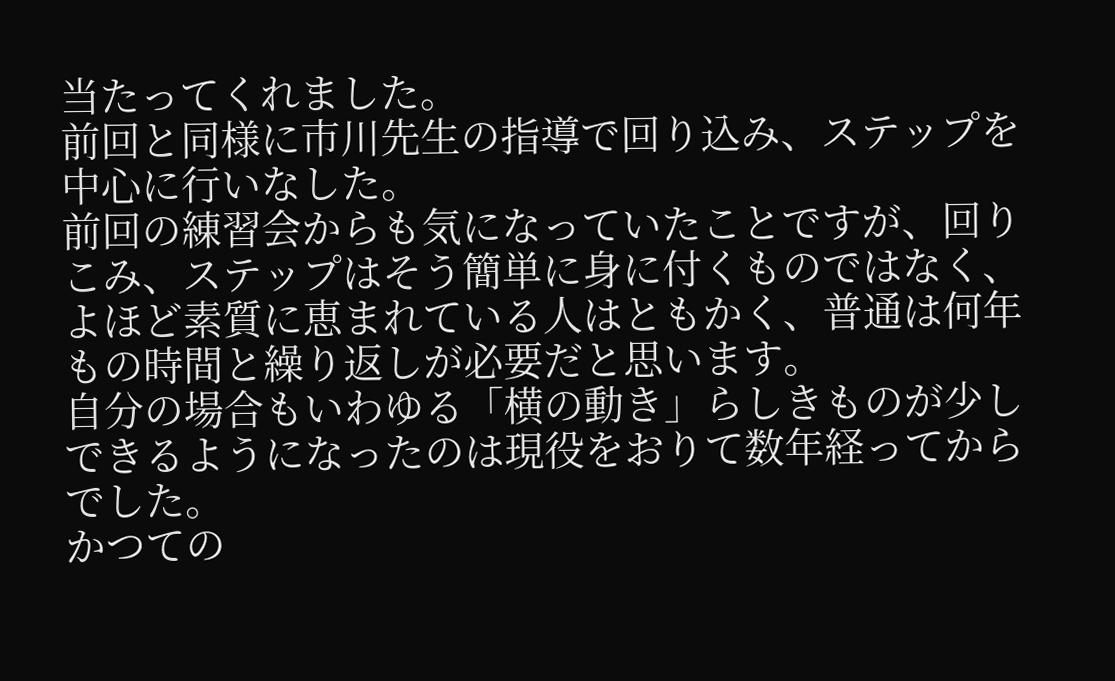当たってくれました。
前回と同様に市川先生の指導で回り込み、ステップを中心に行いなした。
前回の練習会からも気になっていたことですが、回りこみ、ステップはそう簡単に身に付くものではなく、よほど素質に恵まれている人はともかく、普通は何年もの時間と繰り返しが必要だと思います。
自分の場合もいわゆる「横の動き」らしきものが少しできるようになったのは現役をおりて数年経ってからでした。
かつての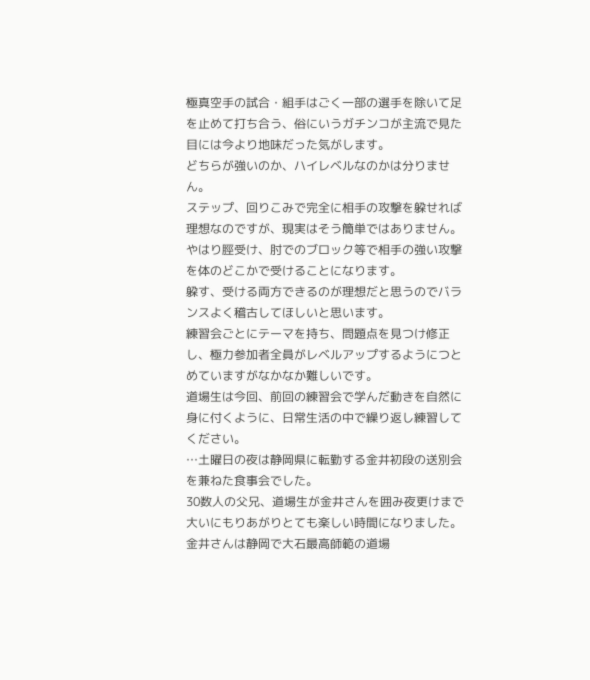極真空手の試合・組手はごく一部の選手を除いて足を止めて打ち合う、俗にいうガチンコが主流で見た目には今より地味だった気がします。
どちらが強いのか、ハイレベルなのかは分りません。
ステップ、回りこみで完全に相手の攻撃を躱せれば理想なのですが、現実はそう簡単ではありません。
やはり脛受け、肘でのブロック等で相手の強い攻撃を体のどこかで受けることになります。
躱す、受ける両方できるのが理想だと思うのでバランスよく稽古してほしいと思います。
練習会ごとにテーマを持ち、問題点を見つけ修正し、極力参加者全員がレベルアップするようにつとめていますがなかなか難しいです。
道場生は今回、前回の練習会で学んだ動きを自然に身に付くように、日常生活の中で繰り返し練習してください。
…土曜日の夜は静岡県に転勤する金井初段の送別会を兼ねた食事会でした。
30数人の父兄、道場生が金井さんを囲み夜更けまで大いにもりあがりとても楽しい時間になりました。
金井さんは静岡で大石最高師範の道場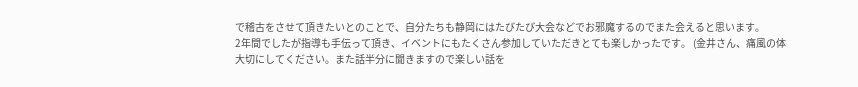で稽古をさせて頂きたいとのことで、自分たちも静岡にはたびたび大会などでお邪魔するのでまた会えると思います。
2年間でしたが指導も手伝って頂き、イベントにもたくさん参加していただきとても楽しかったです。 (金井さん、痛風の体大切にしてください。また話半分に聞きますので楽しい話を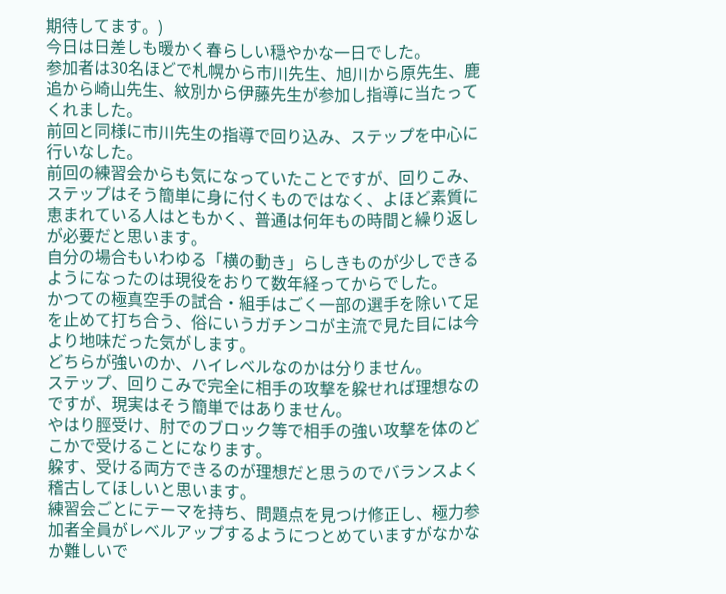期待してます。)
今日は日差しも暖かく春らしい穏やかな一日でした。
参加者は30名ほどで札幌から市川先生、旭川から原先生、鹿追から崎山先生、紋別から伊藤先生が参加し指導に当たってくれました。
前回と同様に市川先生の指導で回り込み、ステップを中心に行いなした。
前回の練習会からも気になっていたことですが、回りこみ、ステップはそう簡単に身に付くものではなく、よほど素質に恵まれている人はともかく、普通は何年もの時間と繰り返しが必要だと思います。
自分の場合もいわゆる「横の動き」らしきものが少しできるようになったのは現役をおりて数年経ってからでした。
かつての極真空手の試合・組手はごく一部の選手を除いて足を止めて打ち合う、俗にいうガチンコが主流で見た目には今より地味だった気がします。
どちらが強いのか、ハイレベルなのかは分りません。
ステップ、回りこみで完全に相手の攻撃を躱せれば理想なのですが、現実はそう簡単ではありません。
やはり脛受け、肘でのブロック等で相手の強い攻撃を体のどこかで受けることになります。
躱す、受ける両方できるのが理想だと思うのでバランスよく稽古してほしいと思います。
練習会ごとにテーマを持ち、問題点を見つけ修正し、極力参加者全員がレベルアップするようにつとめていますがなかなか難しいで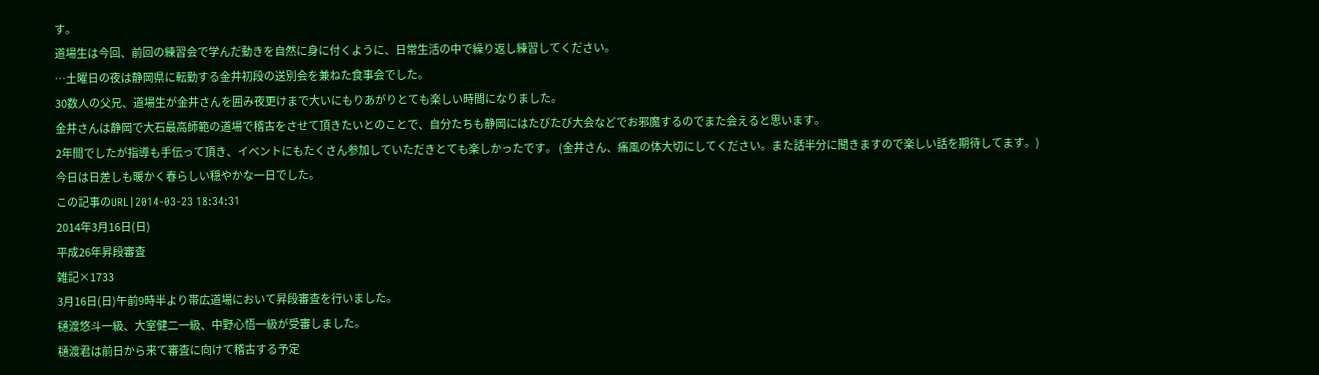す。
道場生は今回、前回の練習会で学んだ動きを自然に身に付くように、日常生活の中で繰り返し練習してください。
…土曜日の夜は静岡県に転勤する金井初段の送別会を兼ねた食事会でした。
30数人の父兄、道場生が金井さんを囲み夜更けまで大いにもりあがりとても楽しい時間になりました。
金井さんは静岡で大石最高師範の道場で稽古をさせて頂きたいとのことで、自分たちも静岡にはたびたび大会などでお邪魔するのでまた会えると思います。
2年間でしたが指導も手伝って頂き、イベントにもたくさん参加していただきとても楽しかったです。 (金井さん、痛風の体大切にしてください。また話半分に聞きますので楽しい話を期待してます。)
今日は日差しも暖かく春らしい穏やかな一日でした。
この記事のURL|2014-03-23 18:34:31
2014年3月16日(日)
平成26年昇段審査
雑記×1733
3月16日(日)午前9時半より帯広道場において昇段審査を行いました。
樋渡悠斗一級、大室健二一級、中野心悟一級が受審しました。
樋渡君は前日から来て審査に向けて稽古する予定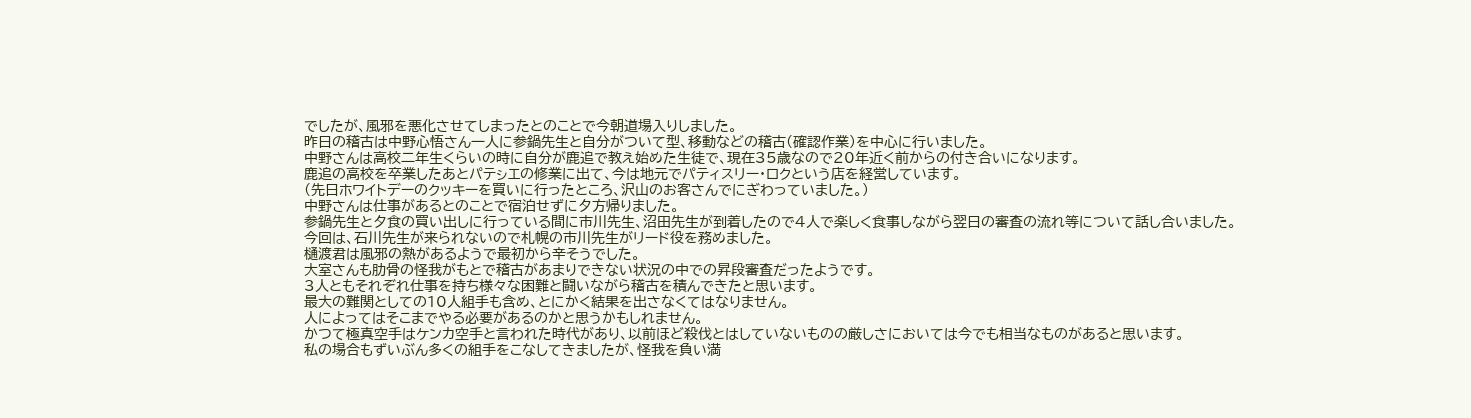でしたが、風邪を悪化させてしまったとのことで今朝道場入りしました。
昨日の稽古は中野心悟さん一人に参鍋先生と自分がついて型、移動などの稽古(確認作業)を中心に行いました。
中野さんは高校二年生くらいの時に自分が鹿追で教え始めた生徒で、現在35歳なので20年近く前からの付き合いになります。
鹿追の高校を卒業したあとパテㇱエの修業に出て、今は地元でパティスリー・ロクという店を経営しています。
(先日ホワイトデーのクッキーを買いに行ったところ、沢山のお客さんでにぎわっていました。)
中野さんは仕事があるとのことで宿泊せずに夕方帰りました。
参鍋先生と夕食の買い出しに行っている間に市川先生、沼田先生が到着したので4人で楽しく食事しながら翌日の審査の流れ等について話し合いました。
今回は、石川先生が来られないので札幌の市川先生がリード役を務めました。
樋渡君は風邪の熱があるようで最初から辛そうでした。
大室さんも肋骨の怪我がもとで稽古があまりできない状況の中での昇段審査だったようです。
3人ともそれぞれ仕事を持ち様々な困難と闘いながら稽古を積んできたと思います。
最大の難関としての10人組手も含め、とにかく結果を出さなくてはなりません。
人によってはそこまでやる必要があるのかと思うかもしれません。
かつて極真空手はケンカ空手と言われた時代があり、以前ほど殺伐とはしていないものの厳しさにおいては今でも相当なものがあると思います。
私の場合もずいぶん多くの組手をこなしてきましたが、怪我を負い満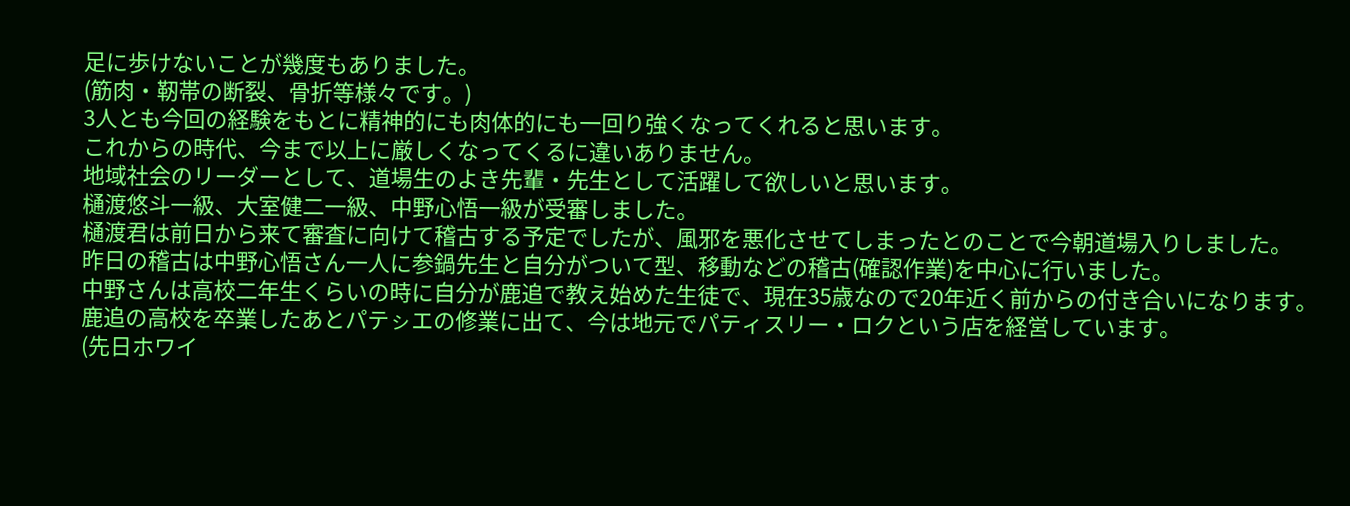足に歩けないことが幾度もありました。
(筋肉・靭帯の断裂、骨折等様々です。)
3人とも今回の経験をもとに精神的にも肉体的にも一回り強くなってくれると思います。
これからの時代、今まで以上に厳しくなってくるに違いありません。
地域社会のリーダーとして、道場生のよき先輩・先生として活躍して欲しいと思います。
樋渡悠斗一級、大室健二一級、中野心悟一級が受審しました。
樋渡君は前日から来て審査に向けて稽古する予定でしたが、風邪を悪化させてしまったとのことで今朝道場入りしました。
昨日の稽古は中野心悟さん一人に参鍋先生と自分がついて型、移動などの稽古(確認作業)を中心に行いました。
中野さんは高校二年生くらいの時に自分が鹿追で教え始めた生徒で、現在35歳なので20年近く前からの付き合いになります。
鹿追の高校を卒業したあとパテㇱエの修業に出て、今は地元でパティスリー・ロクという店を経営しています。
(先日ホワイ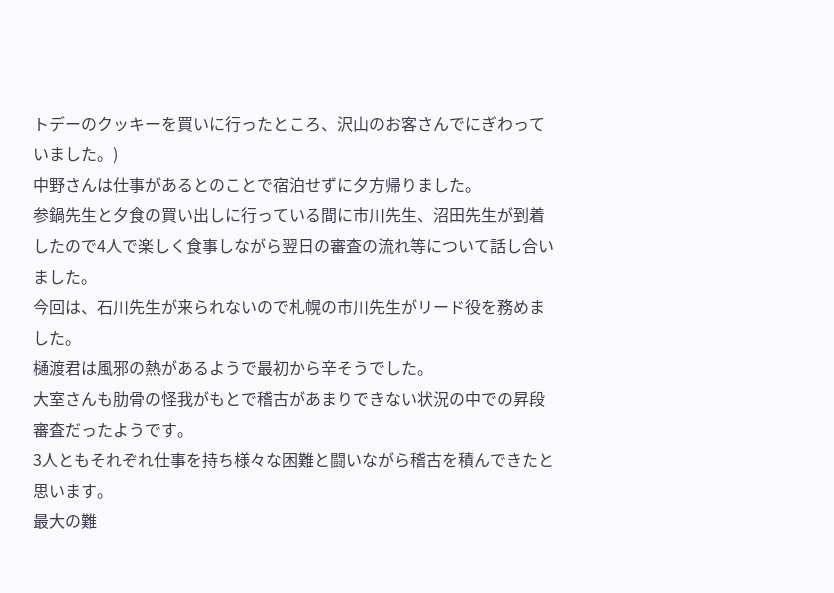トデーのクッキーを買いに行ったところ、沢山のお客さんでにぎわっていました。)
中野さんは仕事があるとのことで宿泊せずに夕方帰りました。
参鍋先生と夕食の買い出しに行っている間に市川先生、沼田先生が到着したので4人で楽しく食事しながら翌日の審査の流れ等について話し合いました。
今回は、石川先生が来られないので札幌の市川先生がリード役を務めました。
樋渡君は風邪の熱があるようで最初から辛そうでした。
大室さんも肋骨の怪我がもとで稽古があまりできない状況の中での昇段審査だったようです。
3人ともそれぞれ仕事を持ち様々な困難と闘いながら稽古を積んできたと思います。
最大の難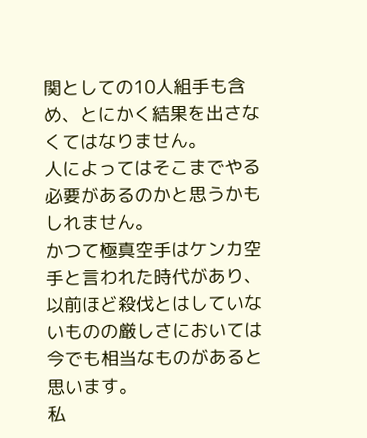関としての10人組手も含め、とにかく結果を出さなくてはなりません。
人によってはそこまでやる必要があるのかと思うかもしれません。
かつて極真空手はケンカ空手と言われた時代があり、以前ほど殺伐とはしていないものの厳しさにおいては今でも相当なものがあると思います。
私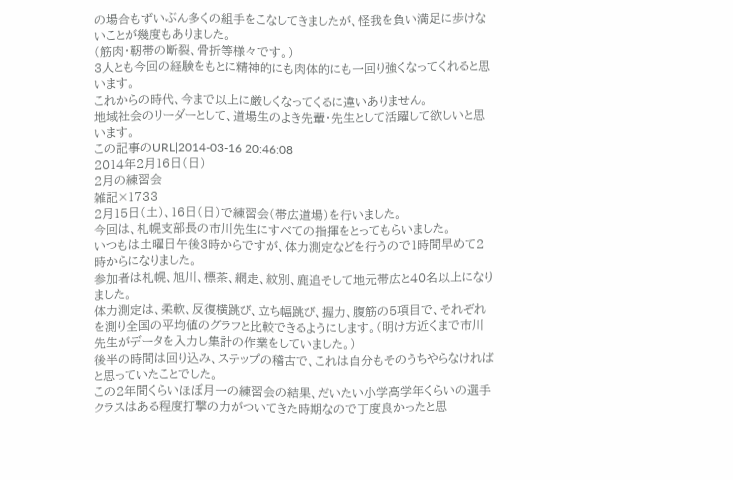の場合もずいぶん多くの組手をこなしてきましたが、怪我を負い満足に歩けないことが幾度もありました。
(筋肉・靭帯の断裂、骨折等様々です。)
3人とも今回の経験をもとに精神的にも肉体的にも一回り強くなってくれると思います。
これからの時代、今まで以上に厳しくなってくるに違いありません。
地域社会のリーダーとして、道場生のよき先輩・先生として活躍して欲しいと思います。
この記事のURL|2014-03-16 20:46:08
2014年2月16日(日)
2月の練習会
雑記×1733
2月15日(土)、16日(日)で練習会(帯広道場)を行いました。
今回は、札幌支部長の市川先生にすべての指揮をとってもらいました。
いつもは土曜日午後3時からですが、体力測定などを行うので1時間早めて2時からになりました。
参加者は札幌、旭川、標茶、網走、紋別、鹿追そして地元帯広と40名以上になりました。
体力測定は、柔軟、反復横跳び、立ち幅跳び、握力、腹筋の5項目で、それぞれを測り全国の平均値のグラフと比較できるようにします。(明け方近くまで市川先生がデータを入力し集計の作業をしていました。)
後半の時間は回り込み、ステップの稽古で、これは自分もそのうちやらなければと思っていたことでした。
この2年間くらいほぼ月一の練習会の結果、だいたい小学高学年くらいの選手クラスはある程度打撃の力がついてきた時期なので丁度良かったと思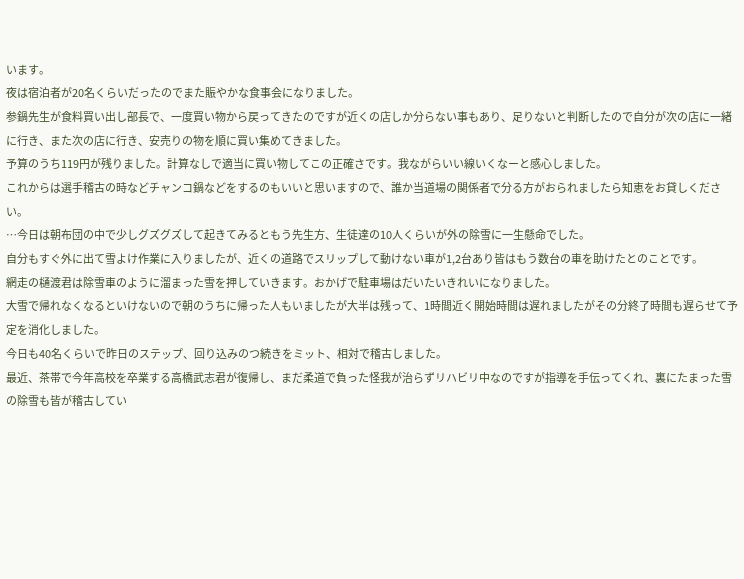います。
夜は宿泊者が20名くらいだったのでまた賑やかな食事会になりました。
参鍋先生が食料買い出し部長で、一度買い物から戻ってきたのですが近くの店しか分らない事もあり、足りないと判断したので自分が次の店に一緒に行き、また次の店に行き、安売りの物を順に買い集めてきました。
予算のうち119円が残りました。計算なしで適当に買い物してこの正確さです。我ながらいい線いくなーと感心しました。
これからは選手稽古の時などチャンコ鍋などをするのもいいと思いますので、誰か当道場の関係者で分る方がおられましたら知恵をお貸しください。
…今日は朝布団の中で少しグズグズして起きてみるともう先生方、生徒達の10人くらいが外の除雪に一生懸命でした。
自分もすぐ外に出て雪よけ作業に入りましたが、近くの道路でスリップして動けない車が1,2台あり皆はもう数台の車を助けたとのことです。
網走の樋渡君は除雪車のように溜まった雪を押していきます。おかげで駐車場はだいたいきれいになりました。
大雪で帰れなくなるといけないので朝のうちに帰った人もいましたが大半は残って、1時間近く開始時間は遅れましたがその分終了時間も遅らせて予定を消化しました。
今日も40名くらいで昨日のステップ、回り込みのつ続きをミット、相対で稽古しました。
最近、茶帯で今年高校を卒業する高橋武志君が復帰し、まだ柔道で負った怪我が治らずリハビリ中なのですが指導を手伝ってくれ、裏にたまった雪の除雪も皆が稽古してい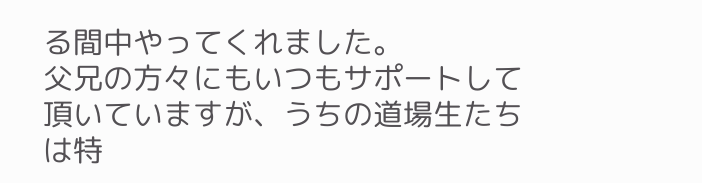る間中やってくれました。
父兄の方々にもいつもサポートして頂いていますが、うちの道場生たちは特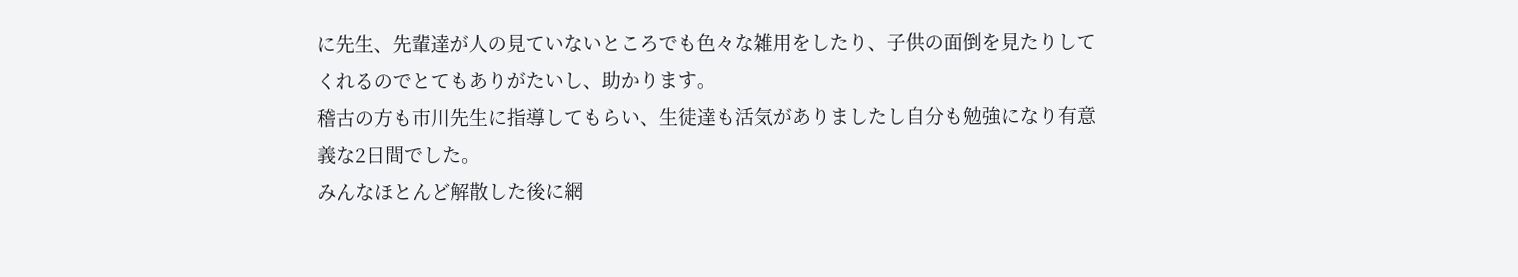に先生、先輩達が人の見ていないところでも色々な雑用をしたり、子供の面倒を見たりしてくれるのでとてもありがたいし、助かります。
稽古の方も市川先生に指導してもらい、生徒達も活気がありましたし自分も勉強になり有意義な2日間でした。
みんなほとんど解散した後に網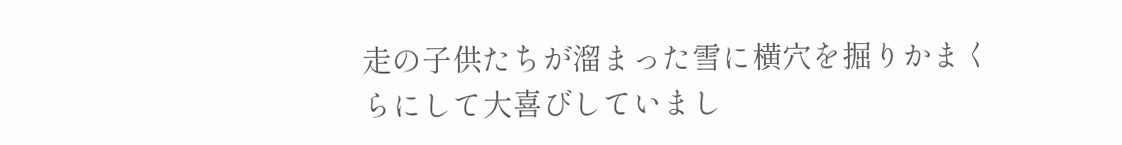走の子供たちが溜まった雪に横穴を掘りかまくらにして大喜びしていまし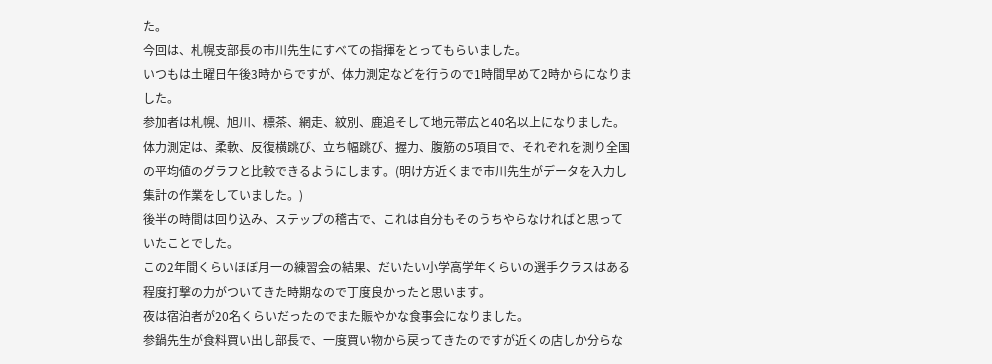た。
今回は、札幌支部長の市川先生にすべての指揮をとってもらいました。
いつもは土曜日午後3時からですが、体力測定などを行うので1時間早めて2時からになりました。
参加者は札幌、旭川、標茶、網走、紋別、鹿追そして地元帯広と40名以上になりました。
体力測定は、柔軟、反復横跳び、立ち幅跳び、握力、腹筋の5項目で、それぞれを測り全国の平均値のグラフと比較できるようにします。(明け方近くまで市川先生がデータを入力し集計の作業をしていました。)
後半の時間は回り込み、ステップの稽古で、これは自分もそのうちやらなければと思っていたことでした。
この2年間くらいほぼ月一の練習会の結果、だいたい小学高学年くらいの選手クラスはある程度打撃の力がついてきた時期なので丁度良かったと思います。
夜は宿泊者が20名くらいだったのでまた賑やかな食事会になりました。
参鍋先生が食料買い出し部長で、一度買い物から戻ってきたのですが近くの店しか分らな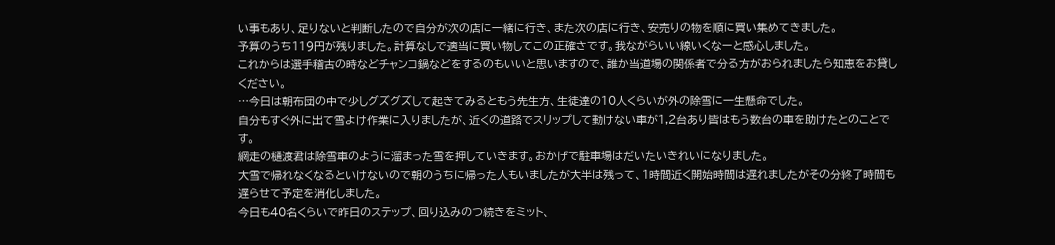い事もあり、足りないと判断したので自分が次の店に一緒に行き、また次の店に行き、安売りの物を順に買い集めてきました。
予算のうち119円が残りました。計算なしで適当に買い物してこの正確さです。我ながらいい線いくなーと感心しました。
これからは選手稽古の時などチャンコ鍋などをするのもいいと思いますので、誰か当道場の関係者で分る方がおられましたら知恵をお貸しください。
…今日は朝布団の中で少しグズグズして起きてみるともう先生方、生徒達の10人くらいが外の除雪に一生懸命でした。
自分もすぐ外に出て雪よけ作業に入りましたが、近くの道路でスリップして動けない車が1,2台あり皆はもう数台の車を助けたとのことです。
網走の樋渡君は除雪車のように溜まった雪を押していきます。おかげで駐車場はだいたいきれいになりました。
大雪で帰れなくなるといけないので朝のうちに帰った人もいましたが大半は残って、1時間近く開始時間は遅れましたがその分終了時間も遅らせて予定を消化しました。
今日も40名くらいで昨日のステップ、回り込みのつ続きをミット、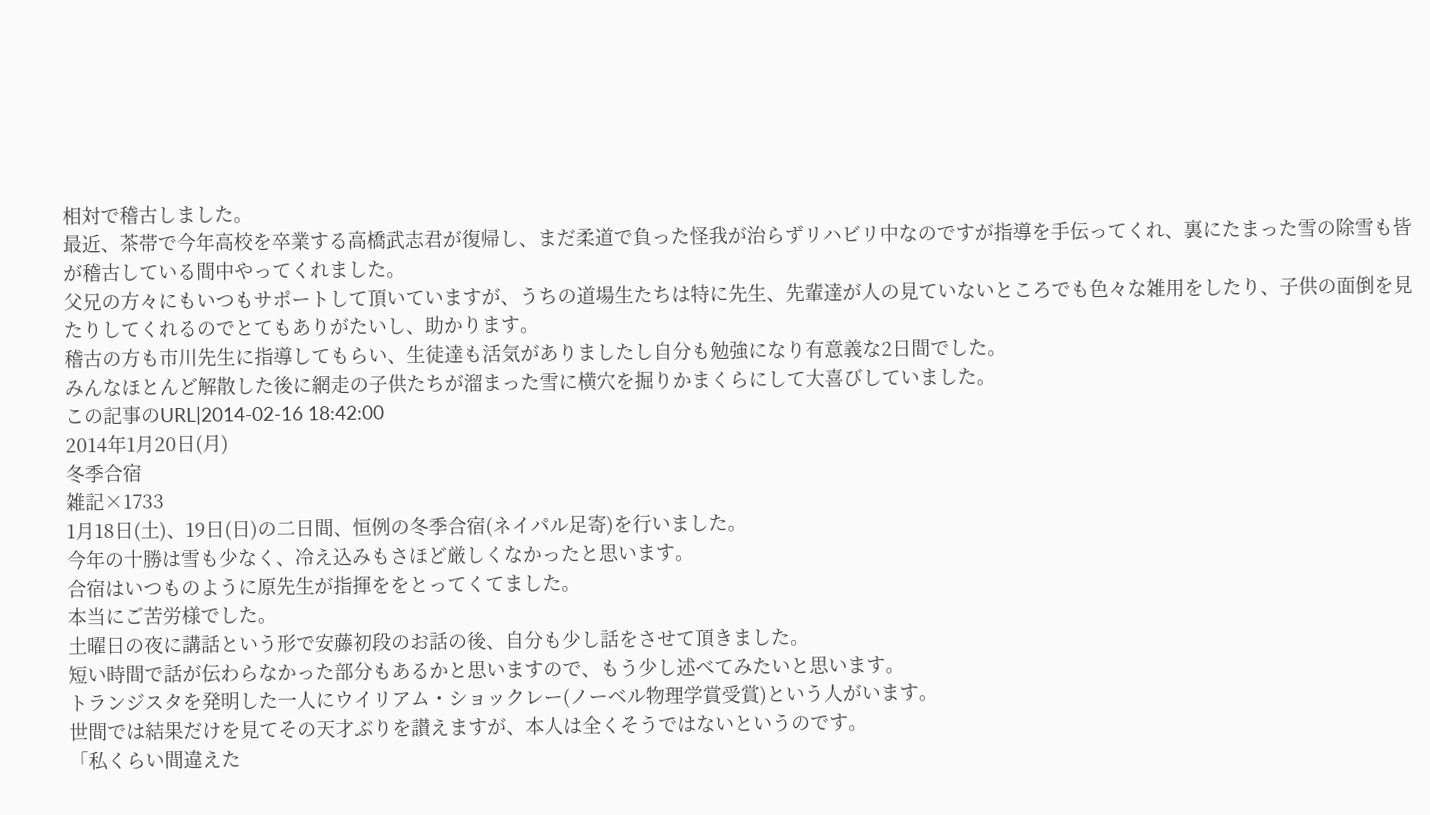相対で稽古しました。
最近、茶帯で今年高校を卒業する高橋武志君が復帰し、まだ柔道で負った怪我が治らずリハビリ中なのですが指導を手伝ってくれ、裏にたまった雪の除雪も皆が稽古している間中やってくれました。
父兄の方々にもいつもサポートして頂いていますが、うちの道場生たちは特に先生、先輩達が人の見ていないところでも色々な雑用をしたり、子供の面倒を見たりしてくれるのでとてもありがたいし、助かります。
稽古の方も市川先生に指導してもらい、生徒達も活気がありましたし自分も勉強になり有意義な2日間でした。
みんなほとんど解散した後に網走の子供たちが溜まった雪に横穴を掘りかまくらにして大喜びしていました。
この記事のURL|2014-02-16 18:42:00
2014年1月20日(月)
冬季合宿
雑記×1733
1月18日(土)、19日(日)の二日間、恒例の冬季合宿(ネイパル足寄)を行いました。
今年の十勝は雪も少なく、冷え込みもさほど厳しくなかったと思います。
合宿はいつものように原先生が指揮ををとってくてました。
本当にご苦労様でした。
土曜日の夜に講話という形で安藤初段のお話の後、自分も少し話をさせて頂きました。
短い時間で話が伝わらなかった部分もあるかと思いますので、もう少し述べてみたいと思います。
トランジスタを発明した一人にウイリアム・ショックレー(ノーベル物理学賞受賞)という人がいます。
世間では結果だけを見てその天才ぶりを讃えますが、本人は全くそうではないというのです。
「私くらい間違えた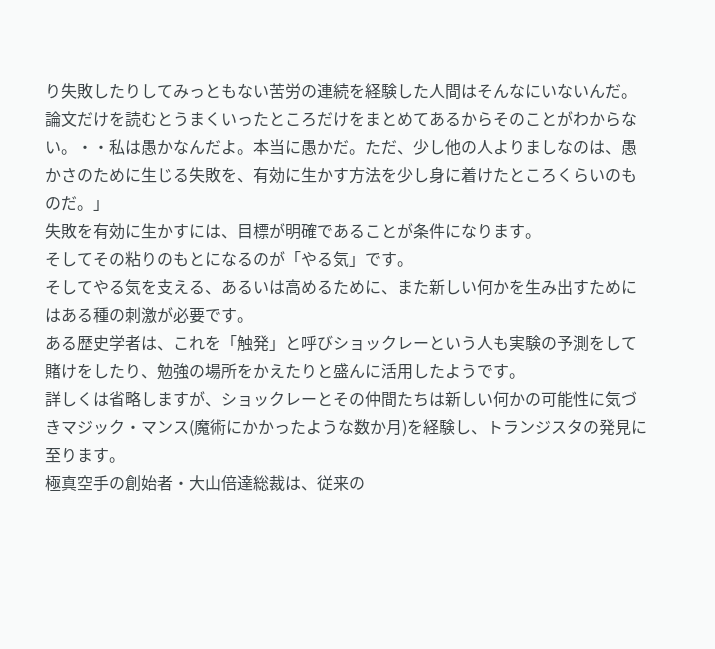り失敗したりしてみっともない苦労の連続を経験した人間はそんなにいないんだ。論文だけを読むとうまくいったところだけをまとめてあるからそのことがわからない。・・私は愚かなんだよ。本当に愚かだ。ただ、少し他の人よりましなのは、愚かさのために生じる失敗を、有効に生かす方法を少し身に着けたところくらいのものだ。」
失敗を有効に生かすには、目標が明確であることが条件になります。
そしてその粘りのもとになるのが「やる気」です。
そしてやる気を支える、あるいは高めるために、また新しい何かを生み出すためにはある種の刺激が必要です。
ある歴史学者は、これを「触発」と呼びショックレーという人も実験の予測をして賭けをしたり、勉強の場所をかえたりと盛んに活用したようです。
詳しくは省略しますが、ショックレーとその仲間たちは新しい何かの可能性に気づきマジック・マンス(魔術にかかったような数か月)を経験し、トランジスタの発見に至ります。
極真空手の創始者・大山倍達総裁は、従来の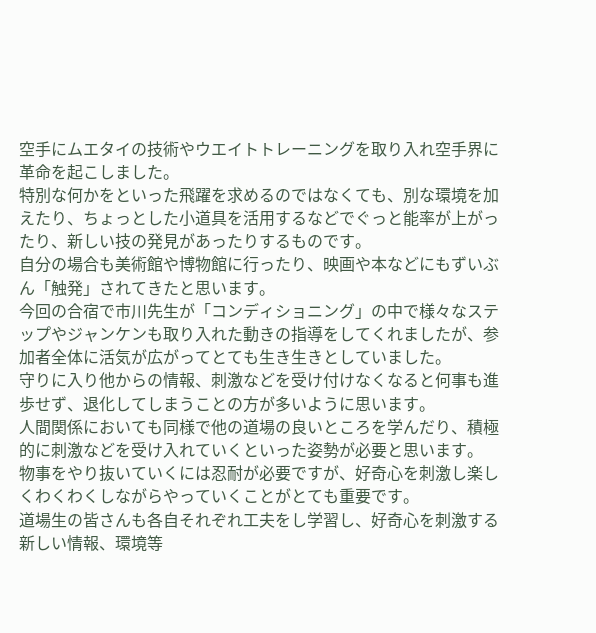空手にムエタイの技術やウエイトトレーニングを取り入れ空手界に革命を起こしました。
特別な何かをといった飛躍を求めるのではなくても、別な環境を加えたり、ちょっとした小道具を活用するなどでぐっと能率が上がったり、新しい技の発見があったりするものです。
自分の場合も美術館や博物館に行ったり、映画や本などにもずいぶん「触発」されてきたと思います。
今回の合宿で市川先生が「コンディショニング」の中で様々なステップやジャンケンも取り入れた動きの指導をしてくれましたが、参加者全体に活気が広がってとても生き生きとしていました。
守りに入り他からの情報、刺激などを受け付けなくなると何事も進歩せず、退化してしまうことの方が多いように思います。
人間関係においても同様で他の道場の良いところを学んだり、積極的に刺激などを受け入れていくといった姿勢が必要と思います。
物事をやり抜いていくには忍耐が必要ですが、好奇心を刺激し楽しくわくわくしながらやっていくことがとても重要です。
道場生の皆さんも各自それぞれ工夫をし学習し、好奇心を刺激する新しい情報、環境等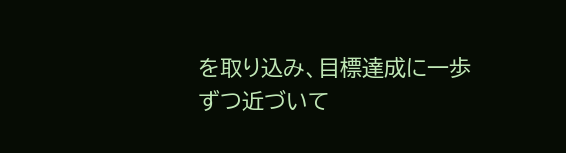を取り込み、目標達成に一歩ずつ近づいて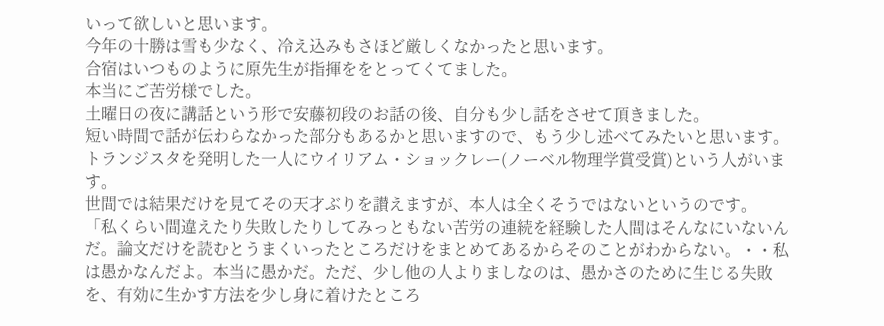いって欲しいと思います。
今年の十勝は雪も少なく、冷え込みもさほど厳しくなかったと思います。
合宿はいつものように原先生が指揮ををとってくてました。
本当にご苦労様でした。
土曜日の夜に講話という形で安藤初段のお話の後、自分も少し話をさせて頂きました。
短い時間で話が伝わらなかった部分もあるかと思いますので、もう少し述べてみたいと思います。
トランジスタを発明した一人にウイリアム・ショックレー(ノーベル物理学賞受賞)という人がいます。
世間では結果だけを見てその天才ぶりを讃えますが、本人は全くそうではないというのです。
「私くらい間違えたり失敗したりしてみっともない苦労の連続を経験した人間はそんなにいないんだ。論文だけを読むとうまくいったところだけをまとめてあるからそのことがわからない。・・私は愚かなんだよ。本当に愚かだ。ただ、少し他の人よりましなのは、愚かさのために生じる失敗を、有効に生かす方法を少し身に着けたところ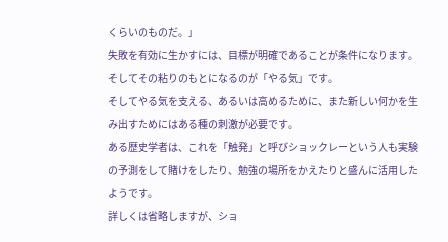くらいのものだ。」
失敗を有効に生かすには、目標が明確であることが条件になります。
そしてその粘りのもとになるのが「やる気」です。
そしてやる気を支える、あるいは高めるために、また新しい何かを生み出すためにはある種の刺激が必要です。
ある歴史学者は、これを「触発」と呼びショックレーという人も実験の予測をして賭けをしたり、勉強の場所をかえたりと盛んに活用したようです。
詳しくは省略しますが、ショ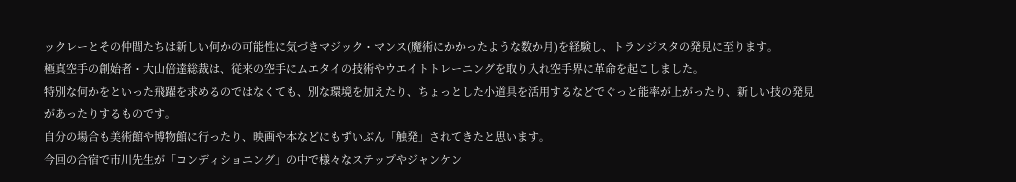ックレーとその仲間たちは新しい何かの可能性に気づきマジック・マンス(魔術にかかったような数か月)を経験し、トランジスタの発見に至ります。
極真空手の創始者・大山倍達総裁は、従来の空手にムエタイの技術やウエイトトレーニングを取り入れ空手界に革命を起こしました。
特別な何かをといった飛躍を求めるのではなくても、別な環境を加えたり、ちょっとした小道具を活用するなどでぐっと能率が上がったり、新しい技の発見があったりするものです。
自分の場合も美術館や博物館に行ったり、映画や本などにもずいぶん「触発」されてきたと思います。
今回の合宿で市川先生が「コンディショニング」の中で様々なステップやジャンケン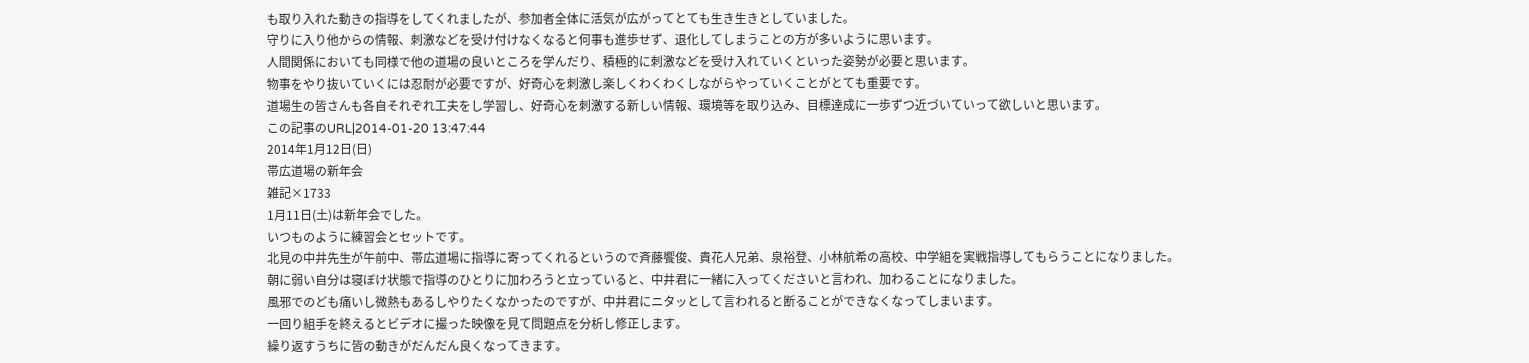も取り入れた動きの指導をしてくれましたが、参加者全体に活気が広がってとても生き生きとしていました。
守りに入り他からの情報、刺激などを受け付けなくなると何事も進歩せず、退化してしまうことの方が多いように思います。
人間関係においても同様で他の道場の良いところを学んだり、積極的に刺激などを受け入れていくといった姿勢が必要と思います。
物事をやり抜いていくには忍耐が必要ですが、好奇心を刺激し楽しくわくわくしながらやっていくことがとても重要です。
道場生の皆さんも各自それぞれ工夫をし学習し、好奇心を刺激する新しい情報、環境等を取り込み、目標達成に一歩ずつ近づいていって欲しいと思います。
この記事のURL|2014-01-20 13:47:44
2014年1月12日(日)
帯広道場の新年会
雑記×1733
1月11日(土)は新年会でした。
いつものように練習会とセットです。
北見の中井先生が午前中、帯広道場に指導に寄ってくれるというので斉藤饗俊、貴花人兄弟、泉裕登、小林航希の高校、中学組を実戦指導してもらうことになりました。
朝に弱い自分は寝ぼけ状態で指導のひとりに加わろうと立っていると、中井君に一緒に入ってくださいと言われ、加わることになりました。
風邪でのども痛いし微熱もあるしやりたくなかったのですが、中井君にニタッとして言われると断ることができなくなってしまいます。
一回り組手を終えるとビデオに撮った映像を見て問題点を分析し修正します。
繰り返すうちに皆の動きがだんだん良くなってきます。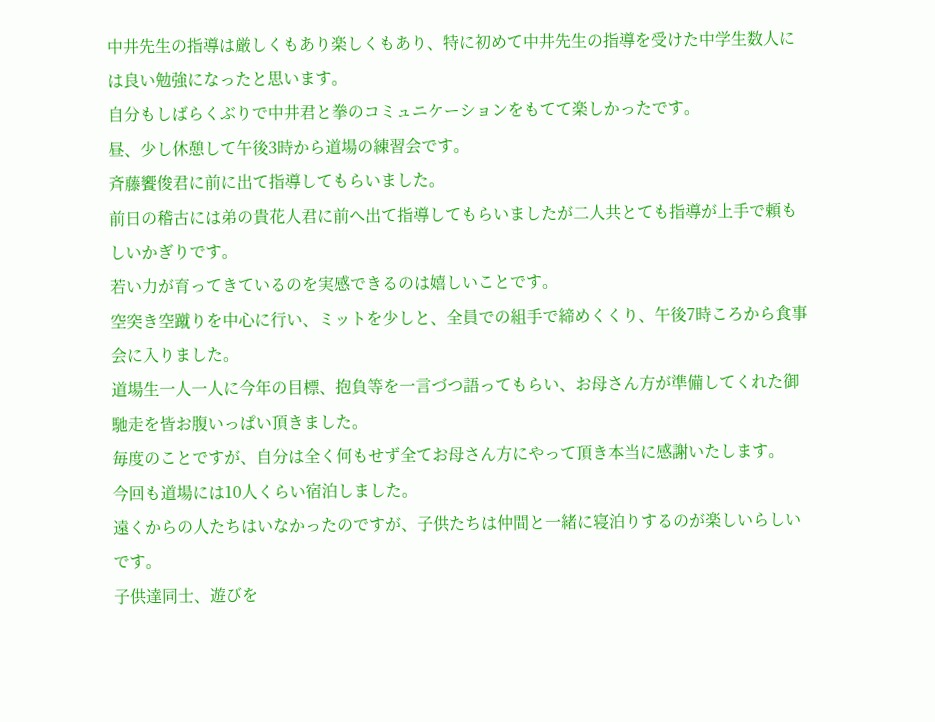中井先生の指導は厳しくもあり楽しくもあり、特に初めて中井先生の指導を受けた中学生数人には良い勉強になったと思います。
自分もしばらくぶりで中井君と拳のコミュニケーションをもてて楽しかったです。
昼、少し休憩して午後3時から道場の練習会です。
斉藤饗俊君に前に出て指導してもらいました。
前日の稽古には弟の貴花人君に前へ出て指導してもらいましたが二人共とても指導が上手で頼もしいかぎりです。
若い力が育ってきているのを実感できるのは嬉しいことです。
空突き空蹴りを中心に行い、ミットを少しと、全員での組手で締めくくり、午後7時ころから食事会に入りました。
道場生一人一人に今年の目標、抱負等を一言づつ語ってもらい、お母さん方が準備してくれた御馳走を皆お腹いっぱい頂きました。
毎度のことですが、自分は全く何もせず全てお母さん方にやって頂き本当に感謝いたします。
今回も道場には10人くらい宿泊しました。
遠くからの人たちはいなかったのですが、子供たちは仲間と一緒に寝泊りするのが楽しいらしいです。
子供達同士、遊びを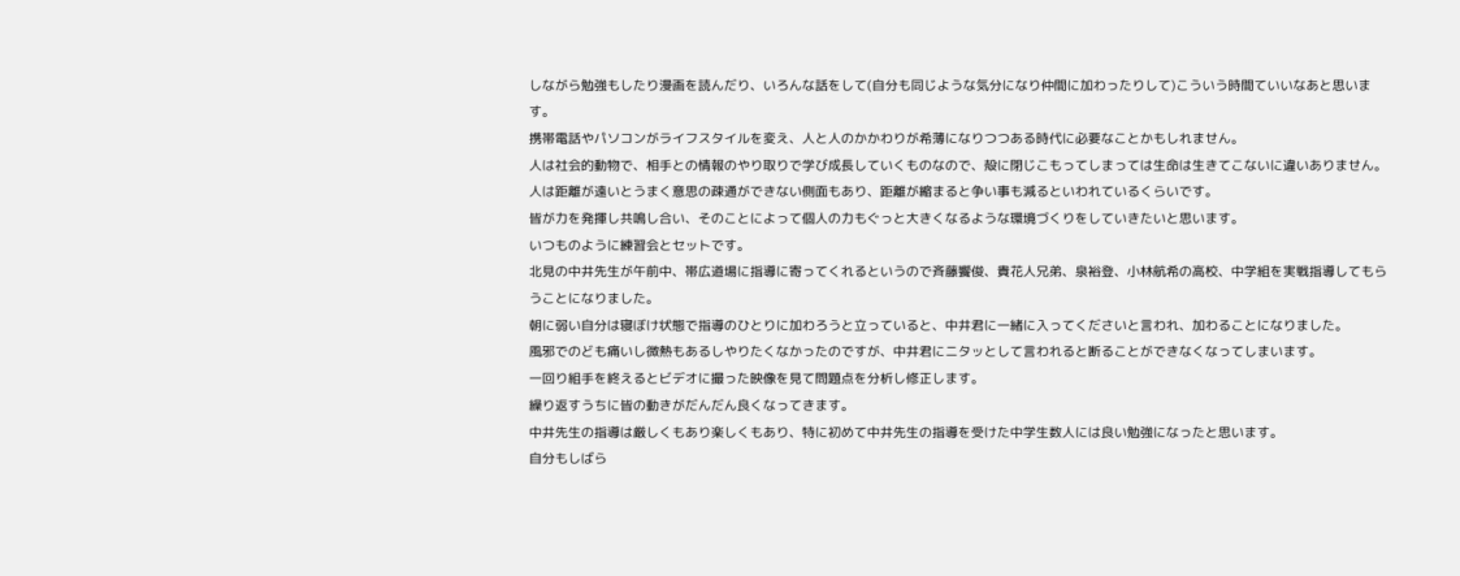しながら勉強もしたり漫画を読んだり、いろんな話をして(自分も同じような気分になり仲間に加わったりして)こういう時間ていいなあと思います。
携帯電話やパソコンがライフスタイルを変え、人と人のかかわりが希薄になりつつある時代に必要なことかもしれません。
人は社会的動物で、相手との情報のやり取りで学び成長していくものなので、殻に閉じこもってしまっては生命は生きてこないに違いありません。
人は距離が遠いとうまく意思の疎通ができない側面もあり、距離が縮まると争い事も減るといわれているくらいです。
皆が力を発揮し共鳴し合い、そのことによって個人の力もぐっと大きくなるような環境づくりをしていきたいと思います。
いつものように練習会とセットです。
北見の中井先生が午前中、帯広道場に指導に寄ってくれるというので斉藤饗俊、貴花人兄弟、泉裕登、小林航希の高校、中学組を実戦指導してもらうことになりました。
朝に弱い自分は寝ぼけ状態で指導のひとりに加わろうと立っていると、中井君に一緒に入ってくださいと言われ、加わることになりました。
風邪でのども痛いし微熱もあるしやりたくなかったのですが、中井君にニタッとして言われると断ることができなくなってしまいます。
一回り組手を終えるとビデオに撮った映像を見て問題点を分析し修正します。
繰り返すうちに皆の動きがだんだん良くなってきます。
中井先生の指導は厳しくもあり楽しくもあり、特に初めて中井先生の指導を受けた中学生数人には良い勉強になったと思います。
自分もしばら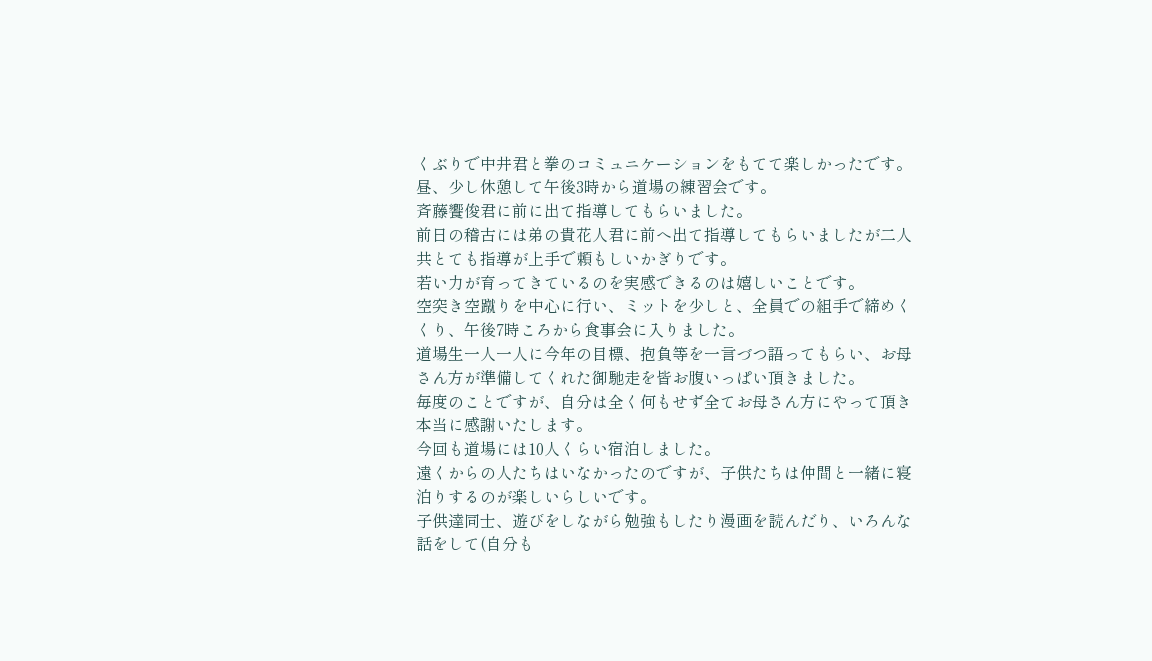くぶりで中井君と拳のコミュニケーションをもてて楽しかったです。
昼、少し休憩して午後3時から道場の練習会です。
斉藤饗俊君に前に出て指導してもらいました。
前日の稽古には弟の貴花人君に前へ出て指導してもらいましたが二人共とても指導が上手で頼もしいかぎりです。
若い力が育ってきているのを実感できるのは嬉しいことです。
空突き空蹴りを中心に行い、ミットを少しと、全員での組手で締めくくり、午後7時ころから食事会に入りました。
道場生一人一人に今年の目標、抱負等を一言づつ語ってもらい、お母さん方が準備してくれた御馳走を皆お腹いっぱい頂きました。
毎度のことですが、自分は全く何もせず全てお母さん方にやって頂き本当に感謝いたします。
今回も道場には10人くらい宿泊しました。
遠くからの人たちはいなかったのですが、子供たちは仲間と一緒に寝泊りするのが楽しいらしいです。
子供達同士、遊びをしながら勉強もしたり漫画を読んだり、いろんな話をして(自分も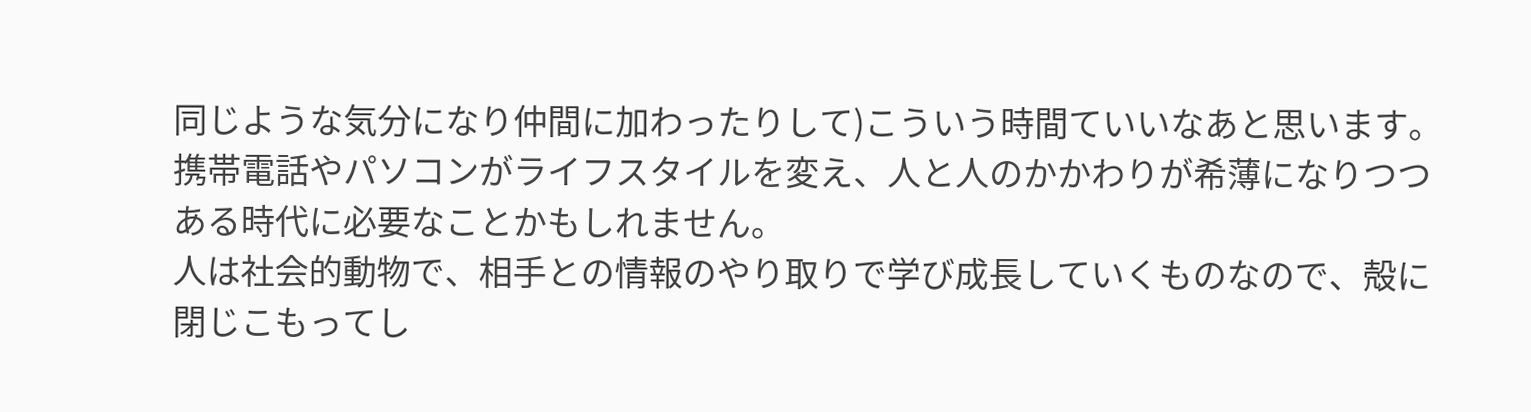同じような気分になり仲間に加わったりして)こういう時間ていいなあと思います。
携帯電話やパソコンがライフスタイルを変え、人と人のかかわりが希薄になりつつある時代に必要なことかもしれません。
人は社会的動物で、相手との情報のやり取りで学び成長していくものなので、殻に閉じこもってし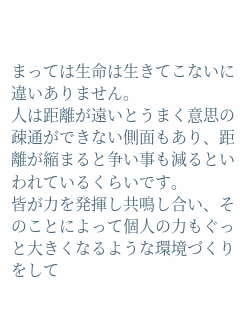まっては生命は生きてこないに違いありません。
人は距離が遠いとうまく意思の疎通ができない側面もあり、距離が縮まると争い事も減るといわれているくらいです。
皆が力を発揮し共鳴し合い、そのことによって個人の力もぐっと大きくなるような環境づくりをして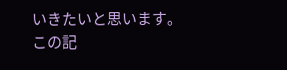いきたいと思います。
この記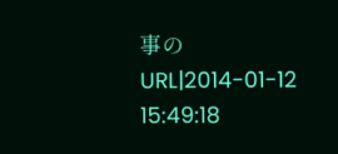事のURL|2014-01-12 15:49:18